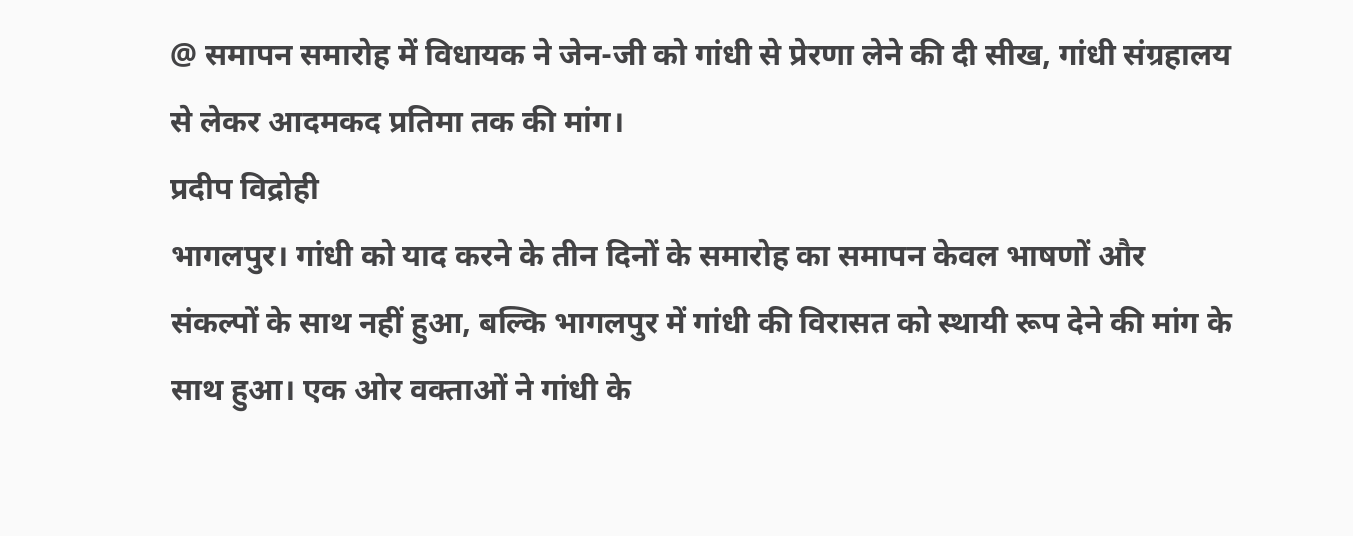@ समापन समारोह में विधायक ने जेन-जी को गांधी से प्रेरणा लेने की दी सीख, गांधी संग्रहालय से लेकर आदमकद प्रतिमा तक की मांग।
प्रदीप विद्रोही
भागलपुर। गांधी को याद करने के तीन दिनों के समारोह का समापन केवल भाषणों और संकल्पों के साथ नहीं हुआ, बल्कि भागलपुर में गांधी की विरासत को स्थायी रूप देने की मांग के साथ हुआ। एक ओर वक्ताओं ने गांधी के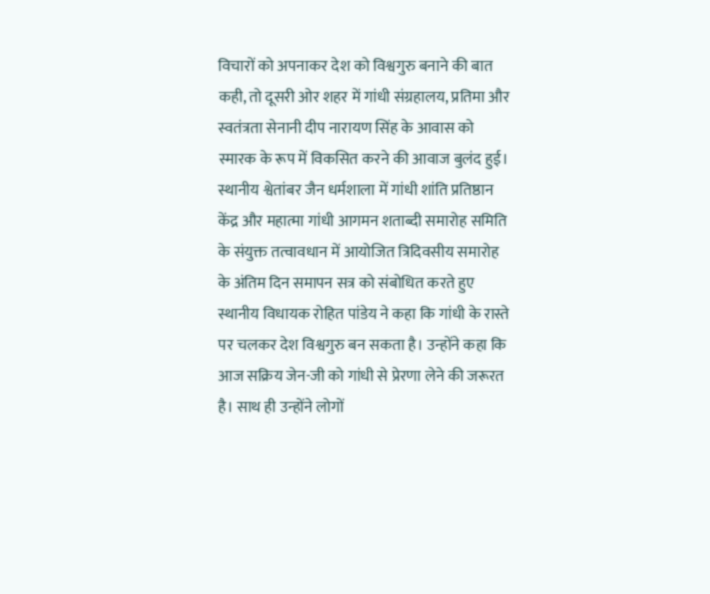विचारों को अपनाकर देश को विश्वगुरु बनाने की बात कही, तो दूसरी ओर शहर में गांधी संग्रहालय, प्रतिमा और स्वतंत्रता सेनानी दीप नारायण सिंह के आवास को स्मारक के रूप में विकसित करने की आवाज बुलंद हुई।
स्थानीय श्वेतांबर जैन धर्मशाला में गांधी शांति प्रतिष्ठान केंद्र और महात्मा गांधी आगमन शताब्दी समारोह समिति के संयुक्त तत्वावधान में आयोजित त्रिदिवसीय समारोह के अंतिम दिन समापन सत्र को संबोधित करते हुए स्थानीय विधायक रोहित पांडेय ने कहा कि गांधी के रास्ते पर चलकर देश विश्वगुरु बन सकता है। उन्होंने कहा कि आज सक्रिय जेन-जी को गांधी से प्रेरणा लेने की जरूरत है। साथ ही उन्होंने लोगों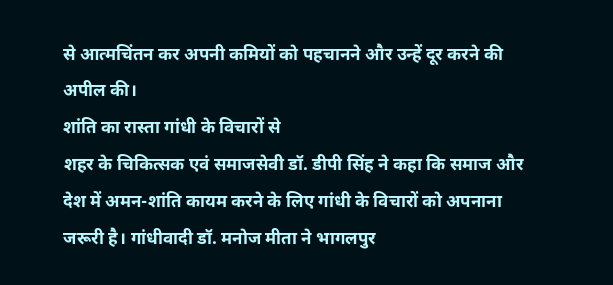से आत्मचिंतन कर अपनी कमियों को पहचानने और उन्हें दूर करने की अपील की।
शांति का रास्ता गांधी के विचारों से
शहर के चिकित्सक एवं समाजसेवी डॉ. डीपी सिंह ने कहा कि समाज और देश में अमन-शांति कायम करने के लिए गांधी के विचारों को अपनाना जरूरी है। गांधीवादी डॉ. मनोज मीता ने भागलपुर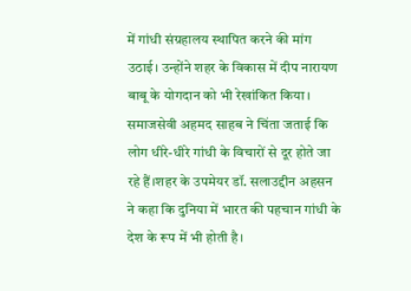में गांधी संग्रहालय स्थापित करने की मांग उठाई। उन्होंने शहर के विकास में दीप नारायण बाबू के योगदान को भी रेखांकित किया।
समाजसेवी अहमद साहब ने चिंता जताई कि लोग धीरे-धीरे गांधी के विचारों से दूर होते जा रहे हैं।शहर के उपमेयर डॉ. सलाउद्दीन अहसन ने कहा कि दुनिया में भारत की पहचान गांधी के देश के रूप में भी होती है।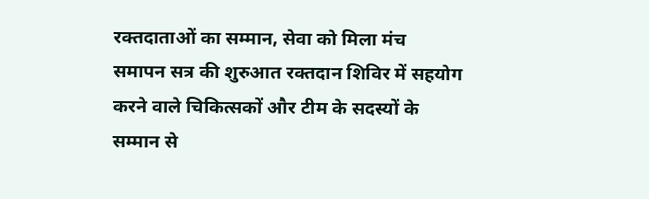रक्तदाताओं का सम्मान, सेवा को मिला मंच
समापन सत्र की शुरुआत रक्तदान शिविर में सहयोग करने वाले चिकित्सकों और टीम के सदस्यों के सम्मान से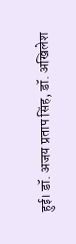हुई। डॉ. अजय प्रताप सिंह, डॉ. अखिलेश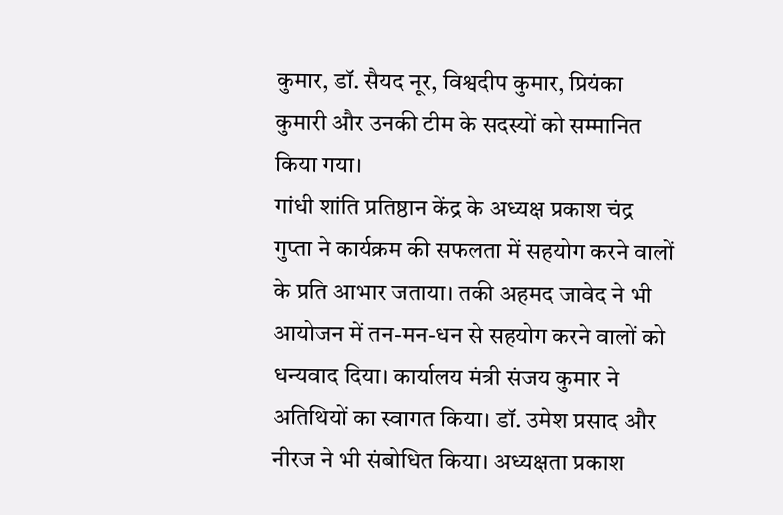कुमार, डॉ. सैयद नूर, विश्वदीप कुमार, प्रियंका कुमारी और उनकी टीम के सदस्यों को सम्मानित किया गया।
गांधी शांति प्रतिष्ठान केंद्र के अध्यक्ष प्रकाश चंद्र गुप्ता ने कार्यक्रम की सफलता में सहयोग करने वालों के प्रति आभार जताया। तकी अहमद जावेद ने भी आयोजन में तन-मन-धन से सहयोग करने वालों को धन्यवाद दिया। कार्यालय मंत्री संजय कुमार ने अतिथियों का स्वागत किया। डॉ. उमेश प्रसाद और नीरज ने भी संबोधित किया। अध्यक्षता प्रकाश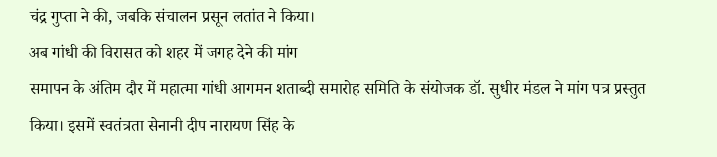चंद्र गुप्ता ने की, जबकि संचालन प्रसून लतांत ने किया।
अब गांधी की विरासत को शहर में जगह देने की मांग
समापन के अंतिम दौर में महात्मा गांधी आगमन शताब्दी समारोह समिति के संयोजक डॉ. सुधीर मंडल ने मांग पत्र प्रस्तुत किया। इसमें स्वतंत्रता सेनानी दीप नारायण सिंह के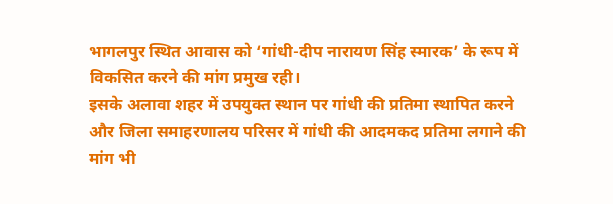भागलपुर स्थित आवास को ‘गांधी-दीप नारायण सिंह स्मारक’ के रूप में विकसित करने की मांग प्रमुख रही।
इसके अलावा शहर में उपयुक्त स्थान पर गांधी की प्रतिमा स्थापित करने और जिला समाहरणालय परिसर में गांधी की आदमकद प्रतिमा लगाने की मांग भी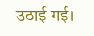उठाई गई।